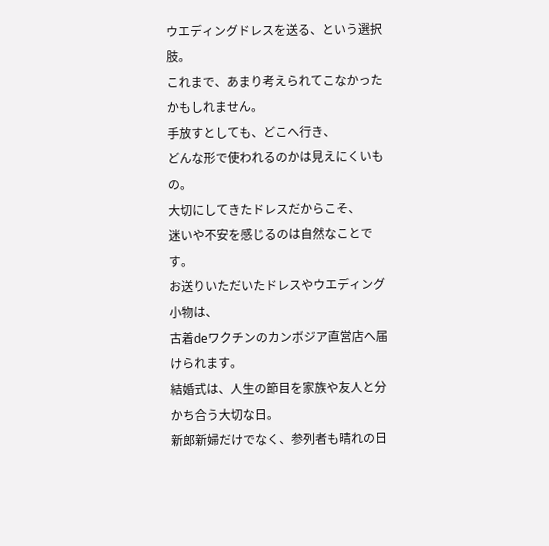ウエディングドレスを送る、という選択肢。
これまで、あまり考えられてこなかったかもしれません。
手放すとしても、どこへ行き、
どんな形で使われるのかは見えにくいもの。
大切にしてきたドレスだからこそ、
迷いや不安を感じるのは自然なことです。
お送りいただいたドレスやウエディング小物は、
古着deワクチンのカンボジア直営店へ届けられます。
結婚式は、人生の節目を家族や友人と分かち合う大切な日。
新郎新婦だけでなく、参列者も晴れの日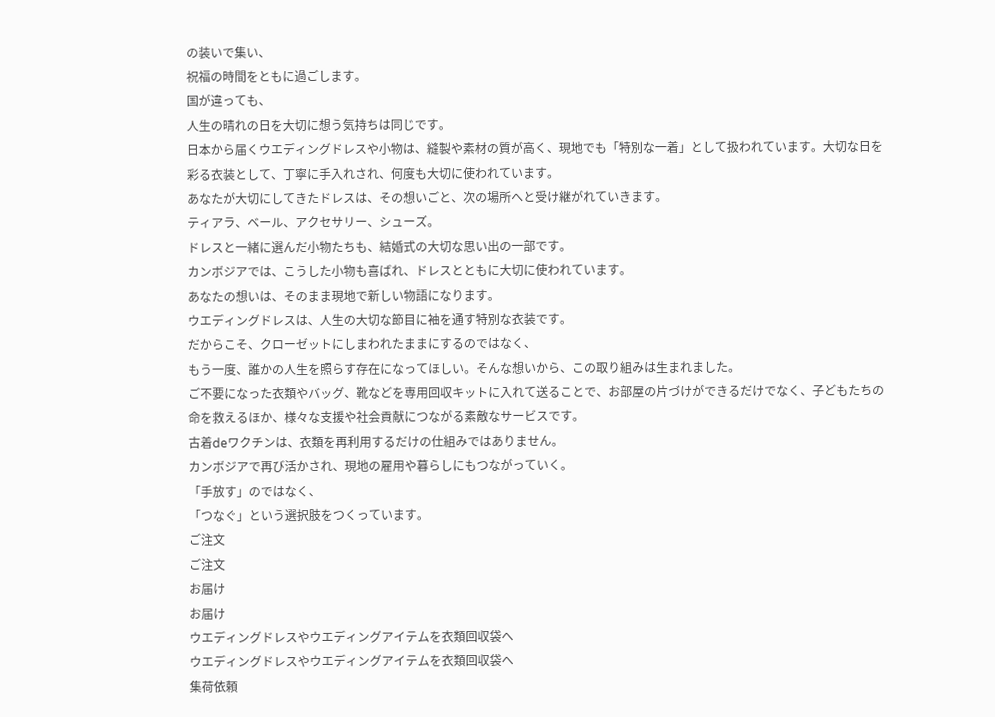の装いで集い、
祝福の時間をともに過ごします。
国が違っても、
人生の晴れの日を大切に想う気持ちは同じです。
日本から届くウエディングドレスや小物は、縫製や素材の質が高く、現地でも「特別な一着」として扱われています。大切な日を彩る衣装として、丁寧に手入れされ、何度も大切に使われています。
あなたが大切にしてきたドレスは、その想いごと、次の場所へと受け継がれていきます。
ティアラ、ベール、アクセサリー、シューズ。
ドレスと一緒に選んだ小物たちも、結婚式の大切な思い出の一部です。
カンボジアでは、こうした小物も喜ばれ、ドレスとともに大切に使われています。
あなたの想いは、そのまま現地で新しい物語になります。
ウエディングドレスは、人生の大切な節目に袖を通す特別な衣装です。
だからこそ、クローゼットにしまわれたままにするのではなく、
もう一度、誰かの人生を照らす存在になってほしい。そんな想いから、この取り組みは生まれました。
ご不要になった衣類やバッグ、靴などを専用回収キットに入れて送ることで、お部屋の片づけができるだけでなく、子どもたちの命を救えるほか、様々な支援や社会貢献につながる素敵なサービスです。
古着deワクチンは、衣類を再利用するだけの仕組みではありません。
カンボジアで再び活かされ、現地の雇用や暮らしにもつながっていく。
「手放す」のではなく、
「つなぐ」という選択肢をつくっています。
ご注文
ご注文
お届け
お届け
ウエディングドレスやウエディングアイテムを衣類回収袋へ
ウエディングドレスやウエディングアイテムを衣類回収袋へ
集荷依頼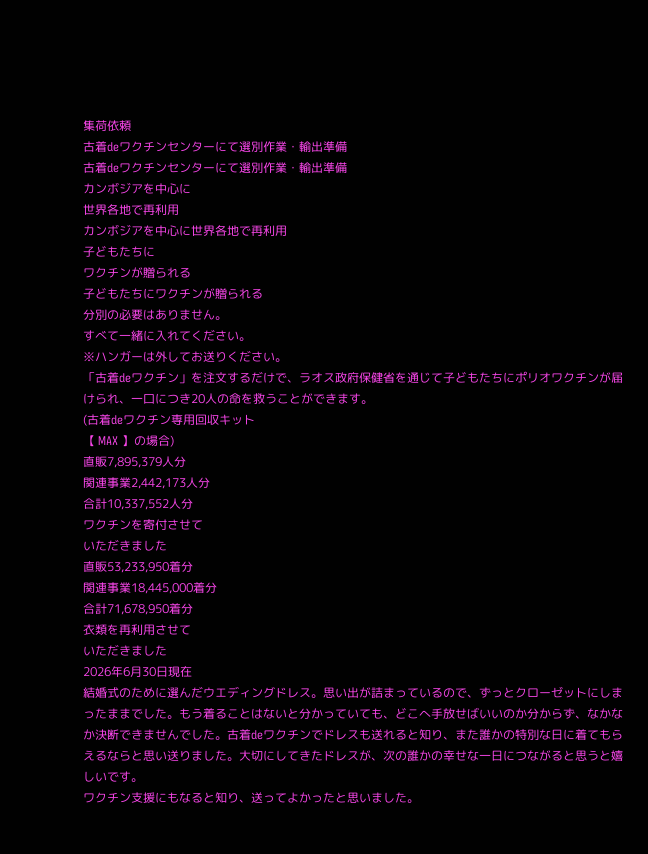集荷依頼
古着deワクチンセンターにて選別作業・輸出準備
古着deワクチンセンターにて選別作業・輸出準備
カンボジアを中心に
世界各地で再利用
カンボジアを中心に世界各地で再利用
子どもたちに
ワクチンが贈られる
子どもたちにワクチンが贈られる
分別の必要はありません。
すべて一緒に入れてください。
※ハンガーは外してお送りください。
「古着deワクチン」を注文するだけで、ラオス政府保健省を通じて子どもたちにポリオワクチンが届けられ、一口につき20人の命を救うことができます。
(古着deワクチン専用回収キット
【 MAX 】の場合)
直販7,895,379人分
関連事業2,442,173人分
合計10,337,552人分
ワクチンを寄付させて
いただきました
直販53,233,950着分
関連事業18,445,000着分
合計71,678,950着分
衣類を再利用させて
いただきました
2026年6月30日現在
結婚式のために選んだウエディングドレス。思い出が詰まっているので、ずっとクローゼットにしまったままでした。もう着ることはないと分かっていても、どこへ手放せばいいのか分からず、なかなか決断できませんでした。古着deワクチンでドレスも送れると知り、また誰かの特別な日に着てもらえるならと思い送りました。大切にしてきたドレスが、次の誰かの幸せな一日につながると思うと嬉しいです。
ワクチン支援にもなると知り、送ってよかったと思いました。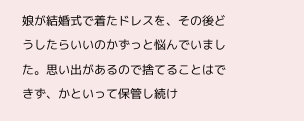娘が結婚式で着たドレスを、その後どうしたらいいのかずっと悩んでいました。思い出があるので捨てることはできず、かといって保管し続け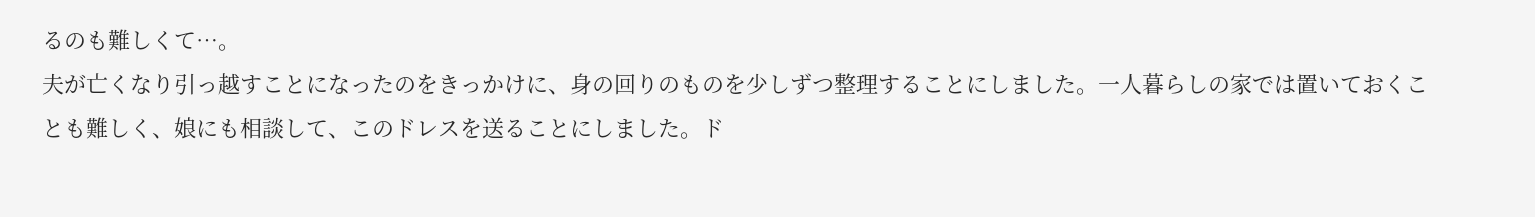るのも難しくて…。
夫が亡くなり引っ越すことになったのをきっかけに、身の回りのものを少しずつ整理することにしました。一人暮らしの家では置いておくことも難しく、娘にも相談して、このドレスを送ることにしました。ド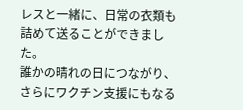レスと一緒に、日常の衣類も詰めて送ることができました。
誰かの晴れの日につながり、さらにワクチン支援にもなる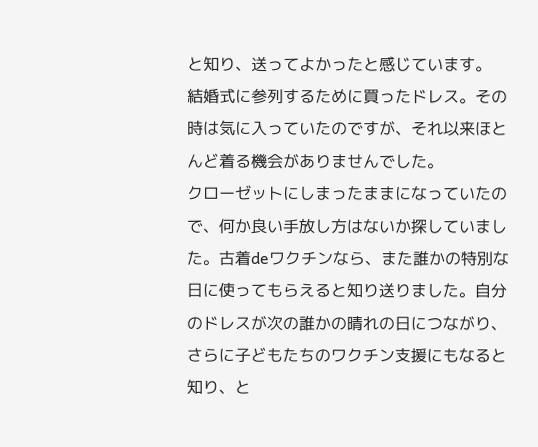と知り、送ってよかったと感じています。
結婚式に参列するために買ったドレス。その時は気に入っていたのですが、それ以来ほとんど着る機会がありませんでした。
クローゼットにしまったままになっていたので、何か良い手放し方はないか探していました。古着deワクチンなら、また誰かの特別な日に使ってもらえると知り送りました。自分のドレスが次の誰かの晴れの日につながり、さらに子どもたちのワクチン支援にもなると知り、と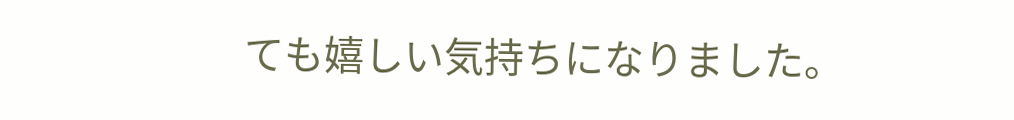ても嬉しい気持ちになりました。